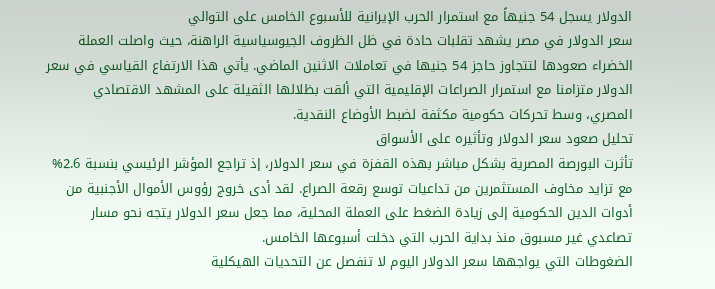الدولار يسجل 54 جنيهاً مع استمرار الحرب الإيرانية للأسبوع الخامس على التوالي
سعر الدولار في مصر يشهد تقلبات حادة في ظل الظروف الجيوسياسية الراهنة، حيث واصلت العملة الخضراء صعودها لتتجاوز حاجز 54 جنيها في تعاملات الاثنين الماضي. يأتي هذا الارتفاع القياسي في سعر الدولار متزامنا مع استمرار الصراعات الإقليمية التي ألقت بظلالها الثقيلة على المشهد الاقتصادي المصري، وسط تحركات حكومية مكثفة لضبط الأوضاع النقدية.
تحليل صعود سعر الدولار وتأثيره على الأسواق
تأثرت البورصة المصرية بشكل مباشر بهذه القفزة في سعر الدولار، إذ تراجع المؤشر الرئيسي بنسبة 2.6% مع تزايد مخاوف المستثمرين من تداعيات توسع رقعة الصراع. لقد أدى خروج رؤوس الأموال الأجنبية من أدوات الدين الحكومية إلى زيادة الضغط على العملة المحلية، مما جعل سعر الدولار يتجه نحو مسار تصاعدي غير مسبوق منذ بداية الحرب التي دخلت أسبوعها الخامس.
الضغوطات التي يواجهها سعر الدولار اليوم لا تنفصل عن التحديات الهيكلية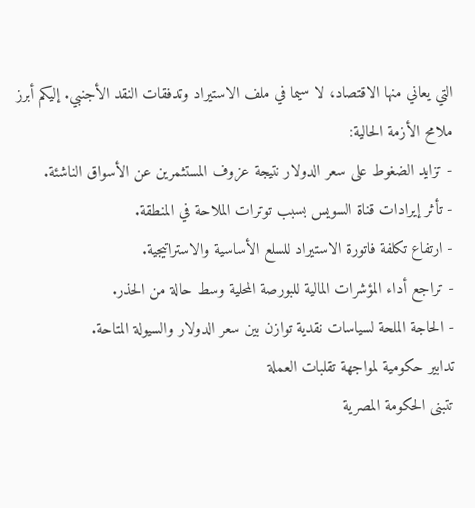التي يعاني منها الاقتصاد، لا سيما في ملف الاستيراد وتدفقات النقد الأجنبي. إليكم أبرز ملامح الأزمة الحالية:
- تزايد الضغوط على سعر الدولار نتيجة عزوف المستثمرين عن الأسواق الناشئة.
- تأثر إيرادات قناة السويس بسبب توترات الملاحة في المنطقة.
- ارتفاع تكلفة فاتورة الاستيراد للسلع الأساسية والاستراتيجية.
- تراجع أداء المؤشرات المالية للبورصة المحلية وسط حالة من الحذر.
- الحاجة الملحة لسياسات نقدية توازن بين سعر الدولار والسيولة المتاحة.
تدابير حكومية لمواجهة تقلبات العملة
تتبنى الحكومة المصرية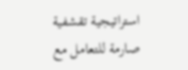استراتيجية تقشفية صارمة للتعامل مع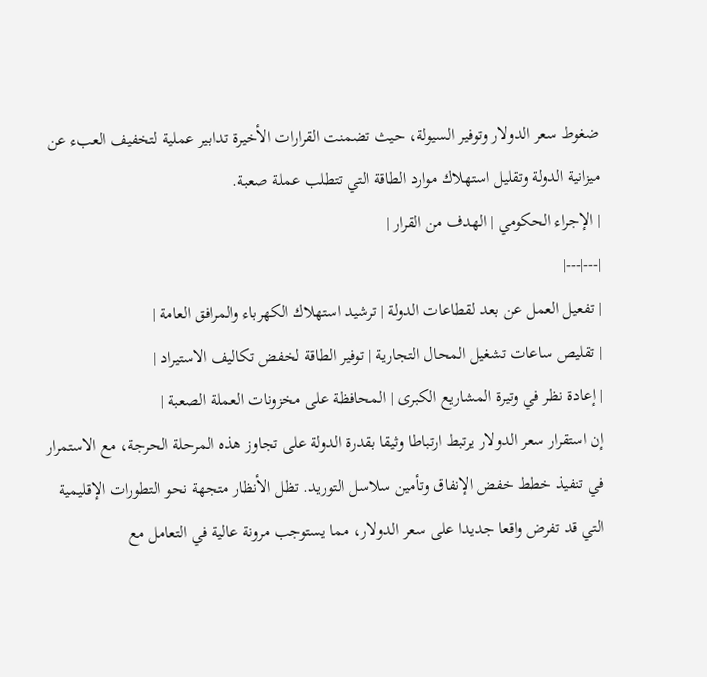ضغوط سعر الدولار وتوفير السيولة، حيث تضمنت القرارات الأخيرة تدابير عملية لتخفيف العبء عن ميزانية الدولة وتقليل استهلاك موارد الطاقة التي تتطلب عملة صعبة.
| الإجراء الحكومي | الهدف من القرار |
|---|---|
| تفعيل العمل عن بعد لقطاعات الدولة | ترشيد استهلاك الكهرباء والمرافق العامة |
| تقليص ساعات تشغيل المحال التجارية | توفير الطاقة لخفض تكاليف الاستيراد |
| إعادة نظر في وتيرة المشاريع الكبرى | المحافظة على مخزونات العملة الصعبة |
إن استقرار سعر الدولار يرتبط ارتباطا وثيقا بقدرة الدولة على تجاوز هذه المرحلة الحرجة، مع الاستمرار في تنفيذ خطط خفض الإنفاق وتأمين سلاسل التوريد. تظل الأنظار متجهة نحو التطورات الإقليمية التي قد تفرض واقعا جديدا على سعر الدولار، مما يستوجب مرونة عالية في التعامل مع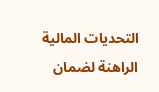التحديات المالية الراهنة لضمان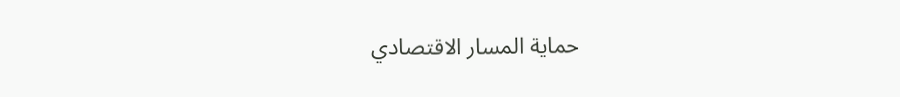حماية المسار الاقتصادي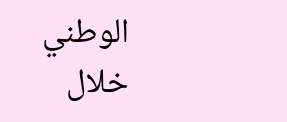الوطني خلال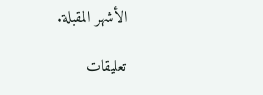الأشهر المقبلة.

تعليقات